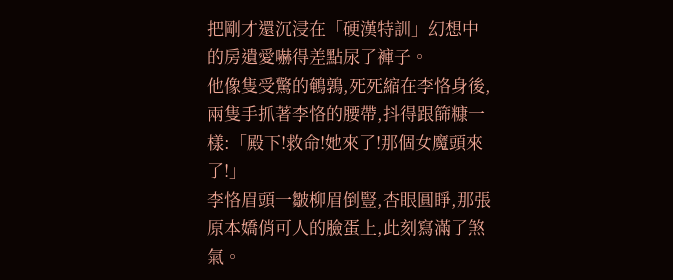把剛才還沉浸在「硬漢特訓」幻想中的房遺愛嚇得差點尿了褲子。
他像隻受驚的鵪鶉,死死縮在李恪身後,兩隻手抓著李恪的腰帶,抖得跟篩糠一樣:「殿下!救命!她來了!那個女魔頭來了!」
李恪眉頭一皺柳眉倒豎,杏眼圓睜,那張原本嬌俏可人的臉蛋上,此刻寫滿了煞氣。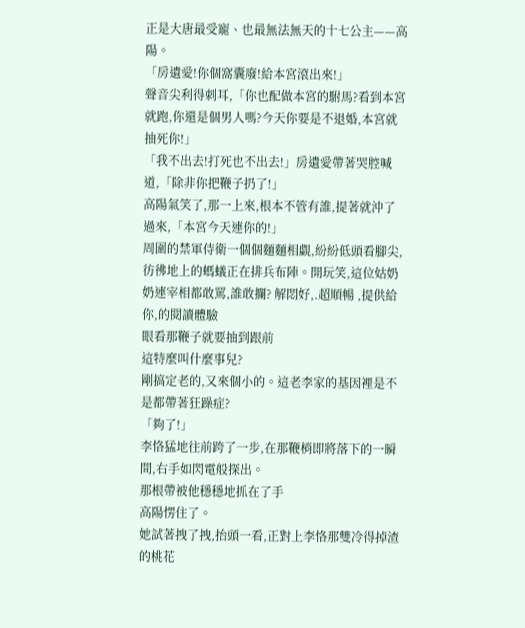正是大唐最受寵、也最無法無天的十七公主——高陽。
「房遺愛!你個窩囊廢!給本宮滾出來!」
聲音尖利得刺耳,「你也配做本宮的駙馬?看到本宮就跑,你還是個男人嗎?今天你要是不退婚,本宮就抽死你!」
「我不出去!打死也不出去!」房遺愛帶著哭腔喊道,「除非你把鞭子扔了!」
高陽氣笑了,那一上來,根本不管有誰,提著就沖了過來,「本宮今天連你的!」
周圍的禁軍侍衛一個個麵麵相覷,紛紛低頭看腳尖,彷彿地上的螞蟻正在排兵布陣。開玩笑,這位姑奶奶連宰相都敢罵,誰敢攔? 解悶好,.超順暢 ,提供給你,的閱讀體驗
眼看那鞭子就要抽到跟前
這特麼叫什麼事兒?
剛搞定老的,又來個小的。這老李家的基因裡是不是都帶著狂躁症?
「夠了!」
李恪猛地往前跨了一步,在那鞭梢即將落下的一瞬間,右手如閃電般探出。
那根帶被他穩穩地抓在了手
高陽愣住了。
她試著拽了拽,抬頭一看,正對上李恪那雙冷得掉渣的桃花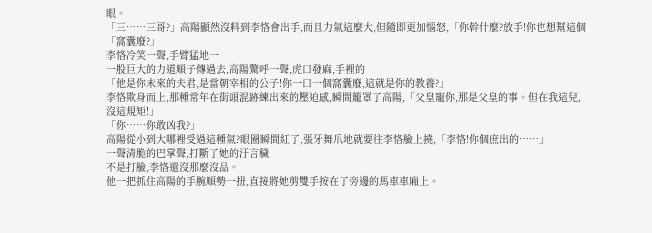眼。
「三……三哥?」高陽顯然沒料到李恪會出手,而且力氣這麼大,但隨即更加惱怒,「你幹什麼?放手!你也想幫這個
「窩囊廢?」
李恪冷笑一聲,手臂猛地一
一股巨大的力道順子傳過去,高陽驚呼一聲,虎口發麻,手裡的
「他是你未來的夫君,是當朝宰相的公子!你一口一個窩囊廢,這就是你的教養?」
李恪欺身而上,那種常年在街頭混跡練出來的壓迫感,瞬間籠罩了高陽,「父皇寵你,那是父皇的事。但在我這兒,沒這規矩!」
「你……你敢凶我?」
高陽從小到大哪裡受過這種氣?眼圈瞬間紅了,張牙舞爪地就要往李恪臉上撓,「李恪!你個庶出的……」
一聲清脆的巴掌聲,打斷了她的汙言穢
不是打臉,李恪還沒那麼沒品。
他一把抓住高陽的手腕順勢一扭,直接將她剪雙手按在了旁邊的馬車車廂上。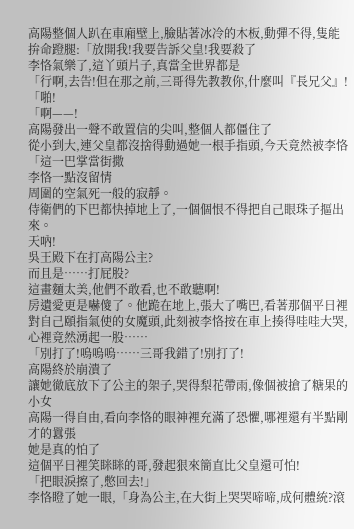高陽整個人趴在車廂壁上,臉貼著冰冷的木板,動彈不得,隻能拚命蹬腿:「放開我!我要告訴父皇!我要殺了
李恪氣樂了,這丫頭片子,真當全世界都是
「行啊,去告!但在那之前,三哥得先教教你,什麼叫『長兄父』!
「啪!
「啊——!
高陽發出一聲不敢置信的尖叫,整個人都僵住了
從小到大,連父皇都沒捨得動過她一根手指頭,今天竟然被李恪
「這一巴掌當街撒
李恪一點沒留情
周圍的空氣死一般的寂靜。
侍衛們的下巴都快掉地上了,一個個恨不得把自己眼珠子摳出來。
天吶!
吳王殿下在打高陽公主?
而且是……打屁股?
這畫麵太美,他們不敢看,也不敢聽啊!
房遺愛更是嚇傻了。他跪在地上,張大了嘴巴,看著那個平日裡對自己頤指氣使的女魔頭,此刻被李恪按在車上揍得哇哇大哭,心裡竟然湧起一股……
「別打了!嗚嗚嗚……三哥我錯了!別打了!
高陽終於崩潰了
讓她徹底放下了公主的架子,哭得梨花帶雨,像個被搶了糖果的小女
高陽一得自由,看向李恪的眼神裡充滿了恐懼,哪裡還有半點剛才的囂張
她是真的怕了
這個平日裡笑眯眯的哥,發起狠來簡直比父皇還可怕!
「把眼淚擦了,憋回去!」
李恪瞪了她一眼,「身為公主,在大街上哭哭啼啼,成何體統?滾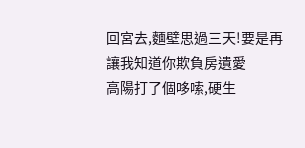回宮去,麵壁思過三天!要是再讓我知道你欺負房遺愛
高陽打了個哆嗦,硬生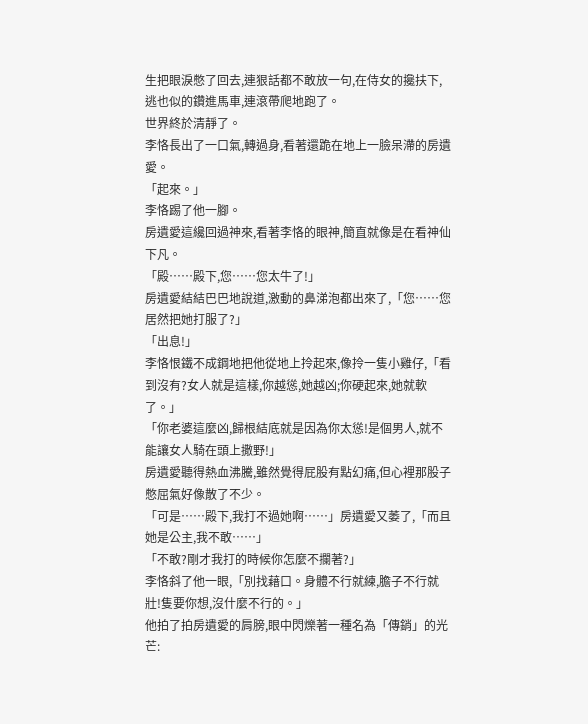生把眼淚憋了回去,連狠話都不敢放一句,在侍女的攙扶下,逃也似的鑽進馬車,連滾帶爬地跑了。
世界終於清靜了。
李恪長出了一口氣,轉過身,看著還跪在地上一臉呆滯的房遺愛。
「起來。」
李恪踢了他一腳。
房遺愛這纔回過神來,看著李恪的眼神,簡直就像是在看神仙下凡。
「殿……殿下,您……您太牛了!」
房遺愛結結巴巴地說道,激動的鼻涕泡都出來了,「您……您居然把她打服了?」
「出息!」
李恪恨鐵不成鋼地把他從地上拎起來,像拎一隻小雞仔,「看到沒有?女人就是這樣,你越慫,她越凶;你硬起來,她就軟了。」
「你老婆這麼凶,歸根結底就是因為你太慫!是個男人,就不能讓女人騎在頭上撒野!」
房遺愛聽得熱血沸騰,雖然覺得屁股有點幻痛,但心裡那股子憋屈氣好像散了不少。
「可是……殿下,我打不過她啊……」房遺愛又萎了,「而且她是公主,我不敢……」
「不敢?剛才我打的時候你怎麼不攔著?」
李恪斜了他一眼,「別找藉口。身體不行就練,膽子不行就壯!隻要你想,沒什麼不行的。」
他拍了拍房遺愛的肩膀,眼中閃爍著一種名為「傳銷」的光芒: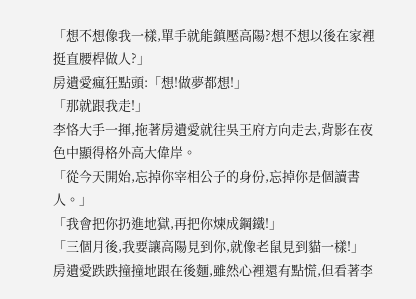「想不想像我一樣,單手就能鎮壓高陽?想不想以後在家裡挺直腰桿做人?」
房遺愛瘋狂點頭:「想!做夢都想!」
「那就跟我走!」
李恪大手一揮,拖著房遺愛就往吳王府方向走去,背影在夜色中顯得格外高大偉岸。
「從今天開始,忘掉你宰相公子的身份,忘掉你是個讀書人。」
「我會把你扔進地獄,再把你煉成鋼鐵!」
「三個月後,我要讓高陽見到你,就像老鼠見到貓一樣!」
房遺愛跌跌撞撞地跟在後麵,雖然心裡還有點慌,但看著李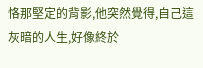恪那堅定的背影,他突然覺得,自己這灰暗的人生,好像終於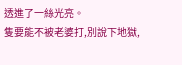透進了一絲光亮。
隻要能不被老婆打,別說下地獄,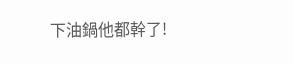下油鍋他都幹了!